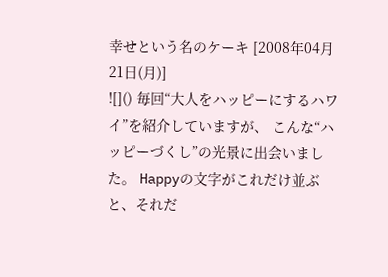幸せという名のケーキ [2008年04月21日(月)]
![]() 毎回“大人をハッピーにするハワイ”を紹介していますが、 こんな“ハッピーづくし”の光景に出会いました。 Happyの文字がこれだけ並ぶと、それだ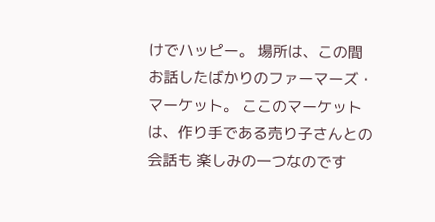けでハッピー。 場所は、この間お話したばかりのファーマーズ・マーケット。 ここのマーケットは、作り手である売り子さんとの会話も 楽しみの一つなのです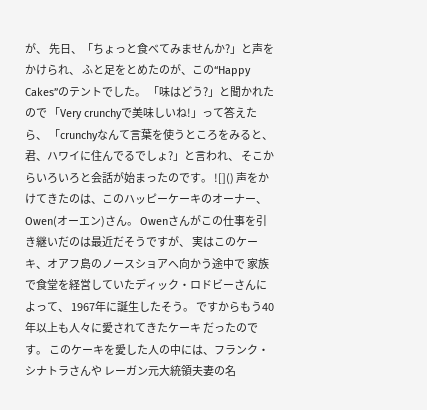が、 先日、「ちょっと食べてみませんか?」と声をかけられ、 ふと足をとめたのが、この“Happy Cakes”のテントでした。 「味はどう?」と聞かれたので 「Very crunchyで美味しいね!」って答えたら、 「crunchyなんて言葉を使うところをみると、 君、ハワイに住んでるでしょ?」と言われ、 そこからいろいろと会話が始まったのです。 ![]() 声をかけてきたのは、このハッピーケーキのオーナー、 Owen(オーエン)さん。 Owenさんがこの仕事を引き継いだのは最近だそうですが、 実はこのケーキ、オアフ島のノースショアへ向かう途中で 家族で食堂を経営していたディック・ロドビーさんによって、 1967年に誕生したそう。 ですからもう40年以上も人々に愛されてきたケーキ だったのです。 このケーキを愛した人の中には、フランク・シナトラさんや レーガン元大統領夫妻の名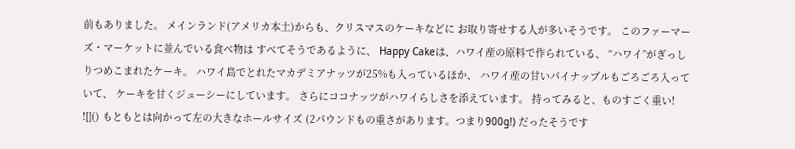前もありました。 メインランド(アメリカ本土)からも、クリスマスのケーキなどに お取り寄せする人が多いそうです。 このファーマーズ・マーケットに並んでいる食べ物は すべてそうであるように、 Happy Cakeは、ハワイ産の原料で作られている、 “ハワイ”がぎっしりつめこまれたケーキ。 ハワイ島でとれたマカデミアナッツが25%も入っているほか、 ハワイ産の甘いパイナップルもごろごろ入っていて、 ケーキを甘くジューシーにしています。 さらにココナッツがハワイらしさを添えています。 持ってみると、ものすごく重い! ![]() もともとは向かって左の大きなホールサイズ (2パウンドもの重さがあります。つまり900g!) だったそうです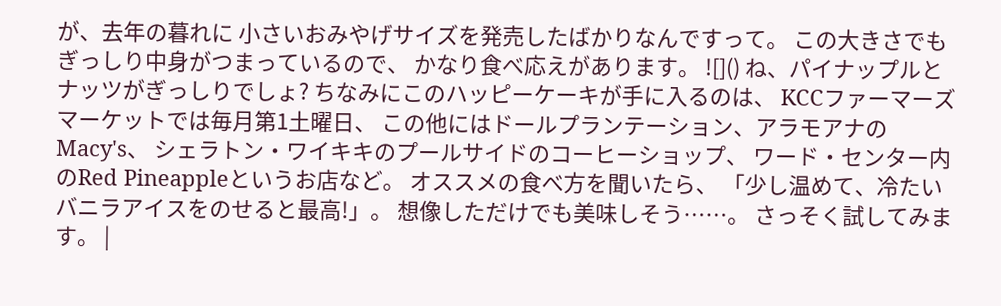が、去年の暮れに 小さいおみやげサイズを発売したばかりなんですって。 この大きさでもぎっしり中身がつまっているので、 かなり食べ応えがあります。 ![]() ね、パイナップルとナッツがぎっしりでしょ? ちなみにこのハッピーケーキが手に入るのは、 KCCファーマーズマーケットでは毎月第1土曜日、 この他にはドールプランテーション、アラモアナのMacy's、 シェラトン・ワイキキのプールサイドのコーヒーショップ、 ワード・センター内のRed Pineappleというお店など。 オススメの食べ方を聞いたら、 「少し温めて、冷たいバニラアイスをのせると最高!」。 想像しただけでも美味しそう……。 さっそく試してみます。 |